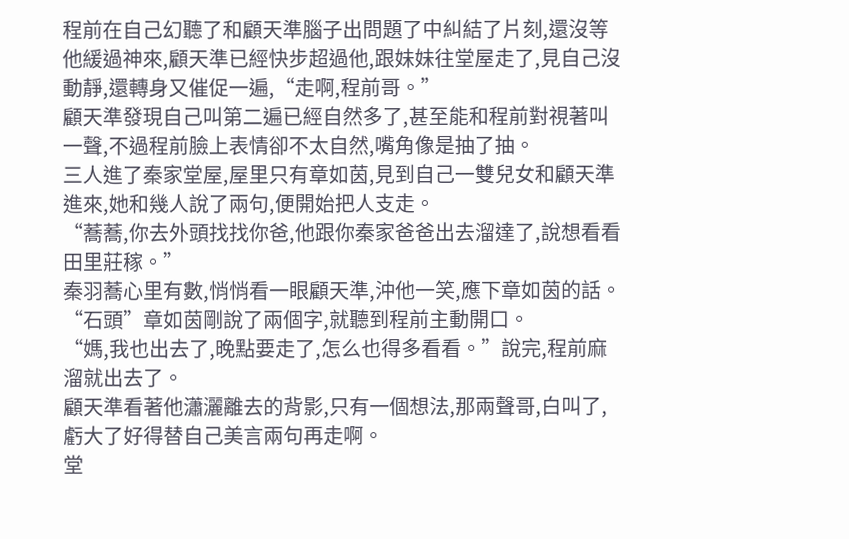程前在自己幻聽了和顧天準腦子出問題了中糾結了片刻,還沒等他緩過神來,顧天準已經快步超過他,跟妹妹往堂屋走了,見自己沒動靜,還轉身又催促一遍,“走啊,程前哥。”
顧天準發現自己叫第二遍已經自然多了,甚至能和程前對視著叫一聲,不過程前臉上表情卻不太自然,嘴角像是抽了抽。
三人進了秦家堂屋,屋里只有章如茵,見到自己一雙兒女和顧天準進來,她和幾人說了兩句,便開始把人支走。
“蕎蕎,你去外頭找找你爸,他跟你秦家爸爸出去溜達了,說想看看田里莊稼。”
秦羽蕎心里有數,悄悄看一眼顧天準,沖他一笑,應下章如茵的話。
“石頭”章如茵剛說了兩個字,就聽到程前主動開口。
“媽,我也出去了,晚點要走了,怎么也得多看看。”說完,程前麻溜就出去了。
顧天準看著他瀟灑離去的背影,只有一個想法,那兩聲哥,白叫了,虧大了好得替自己美言兩句再走啊。
堂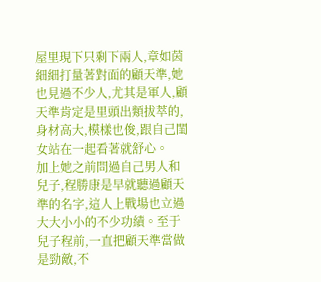屋里現下只剩下兩人,章如茵細細打量著對面的顧天準,她也見過不少人,尤其是軍人,顧天準肯定是里頭出類拔萃的,身材高大,模樣也俊,跟自己閨女站在一起看著就舒心。
加上她之前問過自己男人和兒子,程勝康是早就聽過顧天準的名字,這人上戰場也立過大大小小的不少功績。至于兒子程前,一直把顧天準當做是勁敵,不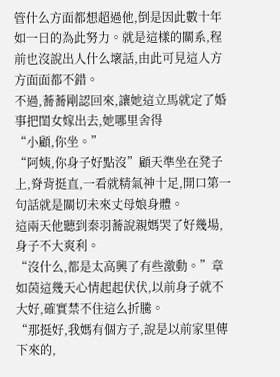管什么方面都想超過他,倒是因此數十年如一日的為此努力。就是這樣的關系,程前也沒說出人什么壞話,由此可見這人方方面面都不錯。
不過,蕎蕎剛認回來,讓她這立馬就定了婚事把閨女嫁出去,她哪里舍得
“小顧,你坐。”
“阿姨,你身子好點沒”顧天準坐在凳子上,脊背挺直,一看就精氣神十足,開口第一句話就是關切未來丈母娘身體。
這兩天他聽到秦羽蕎說親媽哭了好幾場,身子不大爽利。
“沒什么,都是太高興了有些激動。”章如茵這幾天心情起起伏伏,以前身子就不大好,確實禁不住這么折騰。
“那挺好,我媽有個方子,說是以前家里傳下來的,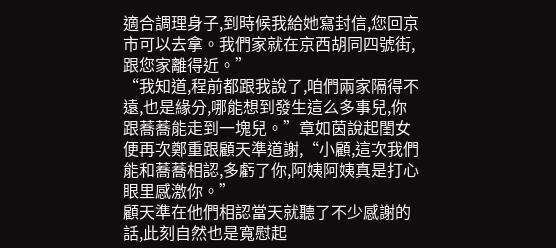適合調理身子,到時候我給她寫封信,您回京市可以去拿。我們家就在京西胡同四號街,跟您家離得近。”
“我知道,程前都跟我說了,咱們兩家隔得不遠,也是緣分,哪能想到發生這么多事兒,你跟蕎蕎能走到一塊兒。”章如茵說起閨女便再次鄭重跟顧天準道謝,“小顧,這次我們能和蕎蕎相認,多虧了你,阿姨阿姨真是打心眼里感激你。”
顧天準在他們相認當天就聽了不少感謝的話,此刻自然也是寬慰起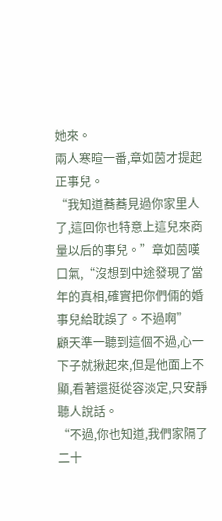她來。
兩人寒暄一番,章如茵才提起正事兒。
“我知道蕎蕎見過你家里人了,這回你也特意上這兒來商量以后的事兒。”章如茵嘆口氣,“沒想到中途發現了當年的真相,確實把你們倆的婚事兒給耽誤了。不過啊”
顧天準一聽到這個不過,心一下子就揪起來,但是他面上不顯,看著還挺從容淡定,只安靜聽人說話。
“不過,你也知道,我們家隔了二十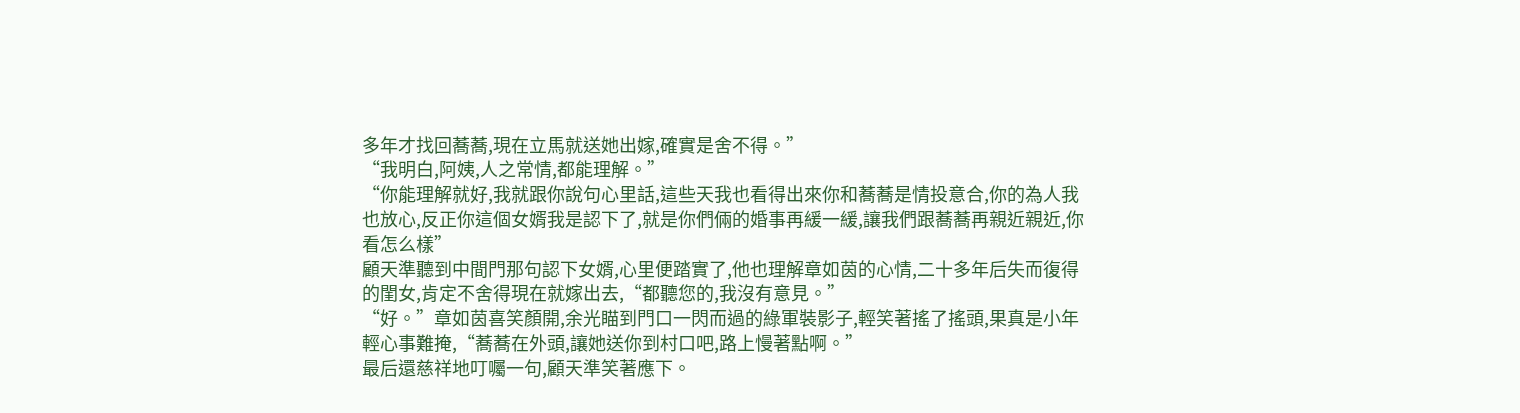多年才找回蕎蕎,現在立馬就送她出嫁,確實是舍不得。”
“我明白,阿姨,人之常情,都能理解。”
“你能理解就好,我就跟你說句心里話,這些天我也看得出來你和蕎蕎是情投意合,你的為人我也放心,反正你這個女婿我是認下了,就是你們倆的婚事再緩一緩,讓我們跟蕎蕎再親近親近,你看怎么樣”
顧天準聽到中間門那句認下女婿,心里便踏實了,他也理解章如茵的心情,二十多年后失而復得的閨女,肯定不舍得現在就嫁出去,“都聽您的,我沒有意見。”
“好。”章如茵喜笑顏開,余光瞄到門口一閃而過的綠軍裝影子,輕笑著搖了搖頭,果真是小年輕心事難掩,“蕎蕎在外頭,讓她送你到村口吧,路上慢著點啊。”
最后還慈祥地叮囑一句,顧天準笑著應下。